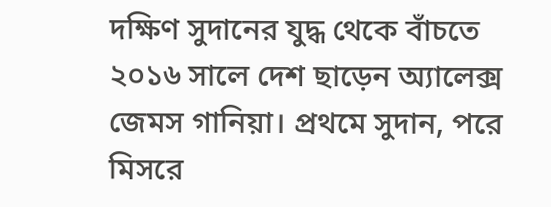দক্ষিণ সুদানের যুদ্ধ থেকে বাঁচতে ২০১৬ সালে দেশ ছাড়েন অ্যালেক্স জেমস গানিয়া। প্রথমে সুদান, পরে মিসরে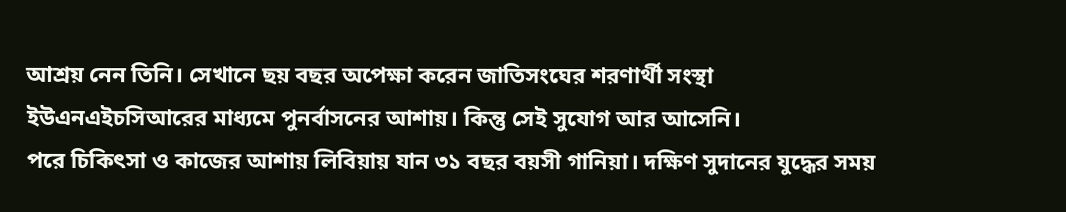আশ্রয় নেন তিনি। সেখানে ছয় বছর অপেক্ষা করেন জাতিসংঘের শরণার্থী সংস্থা ইউএনএইচসিআরের মাধ্যমে পুনর্বাসনের আশায়। কিন্তু সেই সুযোগ আর আসেনি।
পরে চিকিৎসা ও কাজের আশায় লিবিয়ায় যান ৩১ বছর বয়সী গানিয়া। দক্ষিণ সুদানের যুদ্ধের সময়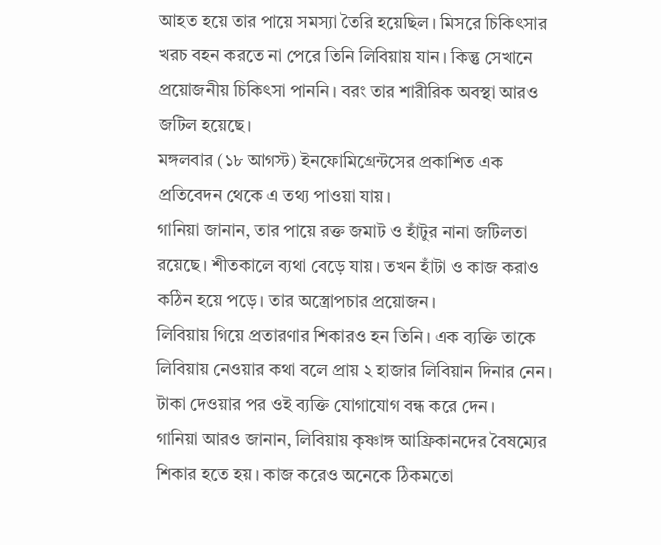আহত হয়ে তার পায়ে সমস্যা তৈরি হয়েছিল। মিসরে চিকিৎসার খরচ বহন করতে না পেরে তিনি লিবিয়ায় যান। কিন্তু সেখানে প্রয়োজনীয় চিকিৎসা পাননি। বরং তার শারীরিক অবস্থা আরও জটিল হয়েছে।
মঙ্গলবার (১৮ আগস্ট) ইনফোমিগ্রেন্টসের প্রকাশিত এক প্রতিবেদন থেকে এ তথ্য পাওয়া যায়।
গানিয়া জানান, তার পায়ে রক্ত জমাট ও হাঁটুর নানা জটিলতা রয়েছে। শীতকালে ব্যথা বেড়ে যায়। তখন হাঁটা ও কাজ করাও কঠিন হয়ে পড়ে। তার অস্ত্রোপচার প্রয়োজন।
লিবিয়ায় গিয়ে প্রতারণার শিকারও হন তিনি। এক ব্যক্তি তাকে লিবিয়ায় নেওয়ার কথা বলে প্রায় ২ হাজার লিবিয়ান দিনার নেন। টাকা দেওয়ার পর ওই ব্যক্তি যোগাযোগ বন্ধ করে দেন।
গানিয়া আরও জানান, লিবিয়ায় কৃষ্ণাঙ্গ আফ্রিকানদের বৈষম্যের শিকার হতে হয়। কাজ করেও অনেকে ঠিকমতো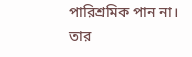পারিশ্রমিক পান না। তার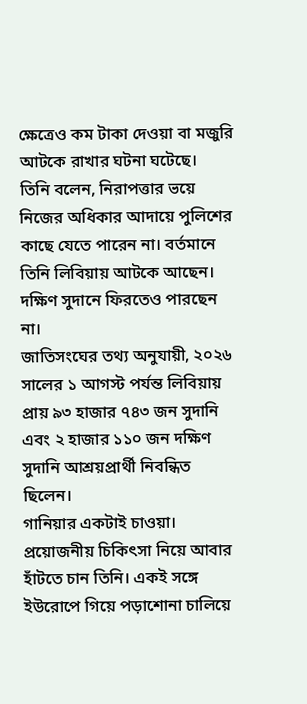ক্ষেত্রেও কম টাকা দেওয়া বা মজুরি আটকে রাখার ঘটনা ঘটেছে।
তিনি বলেন, নিরাপত্তার ভয়ে নিজের অধিকার আদায়ে পুলিশের কাছে যেতে পারেন না। বর্তমানে তিনি লিবিয়ায় আটকে আছেন। দক্ষিণ সুদানে ফিরতেও পারছেন না।
জাতিসংঘের তথ্য অনুযায়ী, ২০২৬ সালের ১ আগস্ট পর্যন্ত লিবিয়ায় প্রায় ৯৩ হাজার ৭৪৩ জন সুদানি এবং ২ হাজার ১১০ জন দক্ষিণ সুদানি আশ্রয়প্রার্থী নিবন্ধিত ছিলেন।
গানিয়ার একটাই চাওয়া। প্রয়োজনীয় চিকিৎসা নিয়ে আবার হাঁটতে চান তিনি। একই সঙ্গে ইউরোপে গিয়ে পড়াশোনা চালিয়ে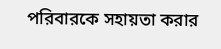পরিবারকে সহায়তা করার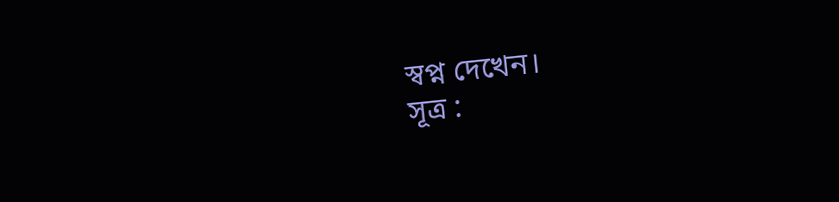স্বপ্ন দেখেন।
সূত্র :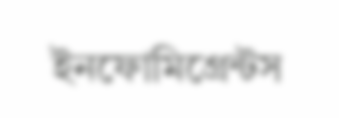ইনফোমিগ্রেন্টস